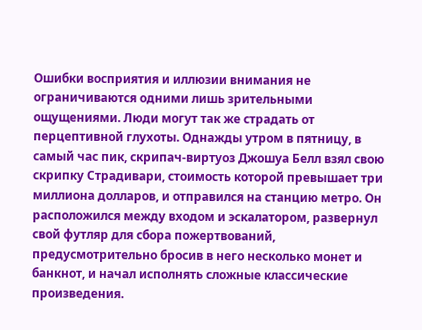Ошибки восприятия и иллюзии внимания не ограничиваются одними лишь зрительными ощущениями. Люди могут так же страдать от перцептивной глухоты. Однажды утром в пятницу, в самый час пик, скрипач-виртуоз Джошуа Белл взял свою скрипку Страдивари, стоимость которой превышает три миллиона долларов, и отправился на станцию метро. Он расположился между входом и эскалатором, развернул свой футляр для сбора пожертвований, предусмотрительно бросив в него несколько монет и банкнот, и начал исполнять сложные классические произведения.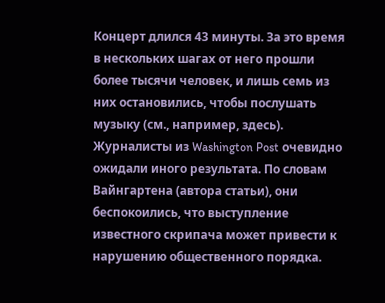Концерт длился 43 минуты. За это время в нескольких шагах от него прошли более тысячи человек, и лишь семь из них остановились, чтобы послушать музыку (см., например, здесь).
Журналисты из Washington Post очевидно ожидали иного результата. По словам Вайнгартена (автора статьи), они беспокоились, что выступление известного скрипача может привести к нарушению общественного порядка.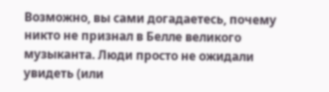Возможно, вы сами догадаетесь, почему никто не признал в Белле великого музыканта. Люди просто не ожидали увидеть (или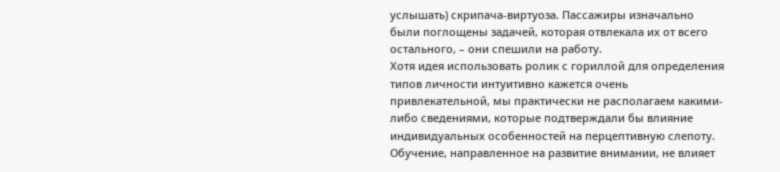услышать) скрипача-виртуоза. Пассажиры изначально были поглощены задачей, которая отвлекала их от всего остального, – они спешили на работу.
Хотя идея использовать ролик с гориллой для определения типов личности интуитивно кажется очень привлекательной, мы практически не располагаем какими-либо сведениями, которые подтверждали бы влияние индивидуальных особенностей на перцептивную слепоту.
Обучение, направленное на развитие внимании, не влияет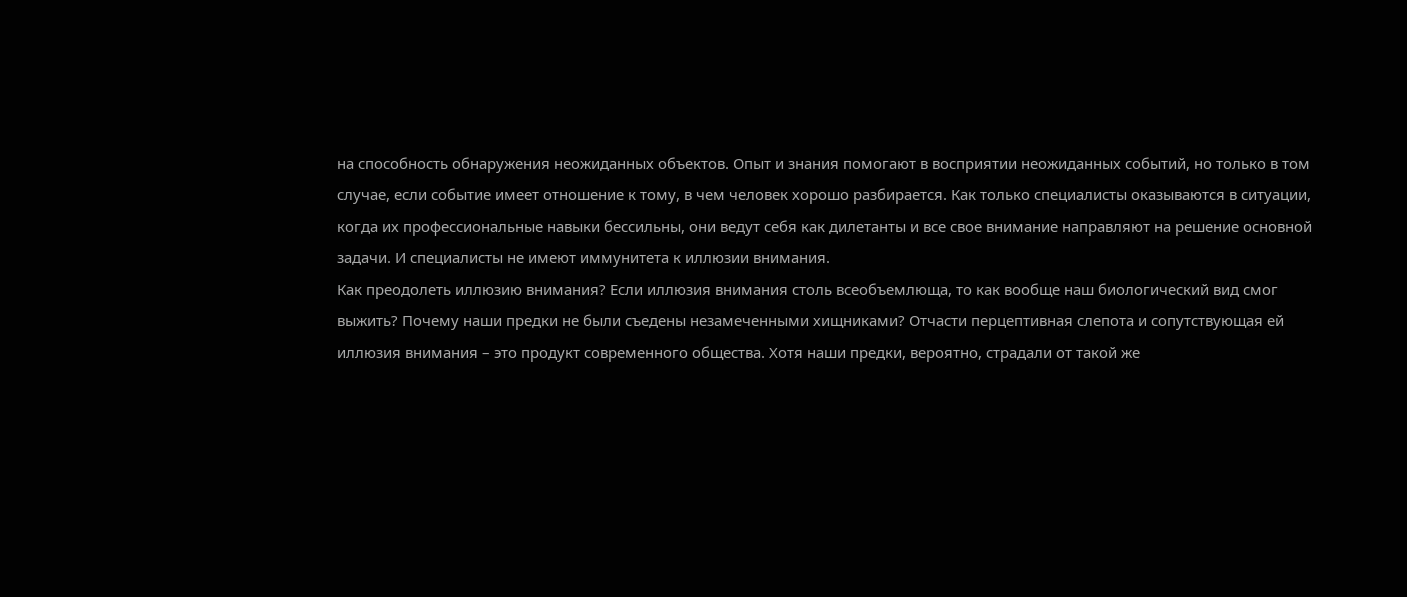на способность обнаружения неожиданных объектов. Опыт и знания помогают в восприятии неожиданных событий, но только в том случае, если событие имеет отношение к тому, в чем человек хорошо разбирается. Как только специалисты оказываются в ситуации, когда их профессиональные навыки бессильны, они ведут себя как дилетанты и все свое внимание направляют на решение основной задачи. И специалисты не имеют иммунитета к иллюзии внимания.
Как преодолеть иллюзию внимания? Если иллюзия внимания столь всеобъемлюща, то как вообще наш биологический вид смог выжить? Почему наши предки не были съедены незамеченными хищниками? Отчасти перцептивная слепота и сопутствующая ей иллюзия внимания – это продукт современного общества. Хотя наши предки, вероятно, страдали от такой же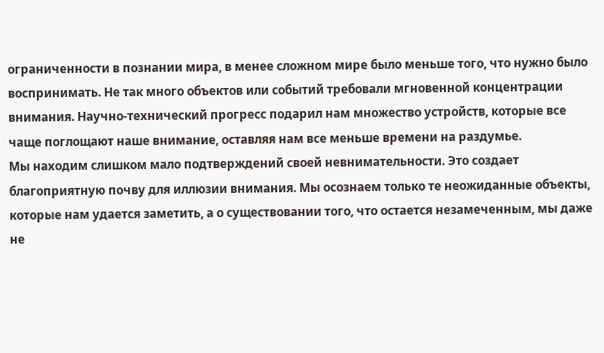ограниченности в познании мира, в менее сложном мире было меньше того, что нужно было воспринимать. Не так много объектов или событий требовали мгновенной концентрации внимания. Научно-технический прогресс подарил нам множество устройств, которые все чаще поглощают наше внимание, оставляя нам все меньше времени на раздумье.
Мы находим слишком мало подтверждений своей невнимательности. Это создает благоприятную почву для иллюзии внимания. Мы осознаем только те неожиданные объекты, которые нам удается заметить, а о существовании того, что остается незамеченным, мы даже не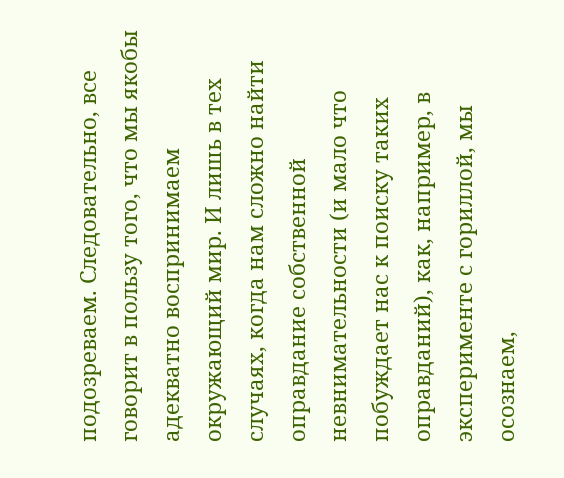подозреваем. Следовательно, все говорит в пользу того, что мы якобы адекватно воспринимаем окружающий мир. И лишь в тех случаях, когда нам сложно найти оправдание собственной невнимательности (и мало что побуждает нас к поиску таких оправданий), как, например, в эксперименте с гориллой, мы осознаем,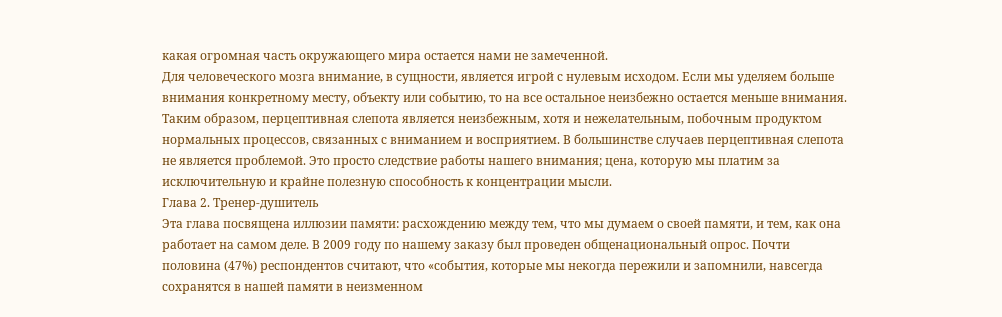какая огромная часть окружающего мира остается нами не замеченной.
Для человеческого мозга внимание, в сущности, является игрой с нулевым исходом. Если мы уделяем больше внимания конкретному месту, объекту или событию, то на все остальное неизбежно остается меньше внимания. Таким образом, перцептивная слепота является неизбежным, хотя и нежелательным, побочным продуктом нормальных процессов, связанных с вниманием и восприятием. В большинстве случаев перцептивная слепота не является проблемой. Это просто следствие работы нашего внимания; цена, которую мы платим за исключительную и крайне полезную способность к концентрации мысли.
Глава 2. Тренер-душитель
Эта глава посвящена иллюзии памяти: расхождению между тем, что мы думаем о своей памяти, и тем, как она работает на самом деле. В 2009 году по нашему заказу был проведен общенациональный опрос. Почти половина (47%) респондентов считают, что «события, которые мы некогда пережили и запомнили, навсегда сохранятся в нашей памяти в неизменном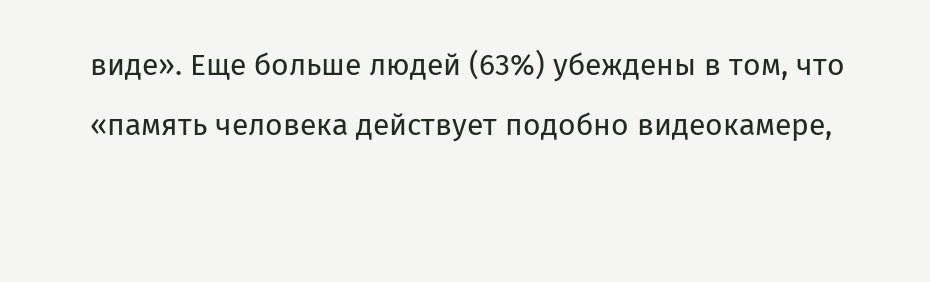виде». Еще больше людей (63%) убеждены в том, что «память человека действует подобно видеокамере,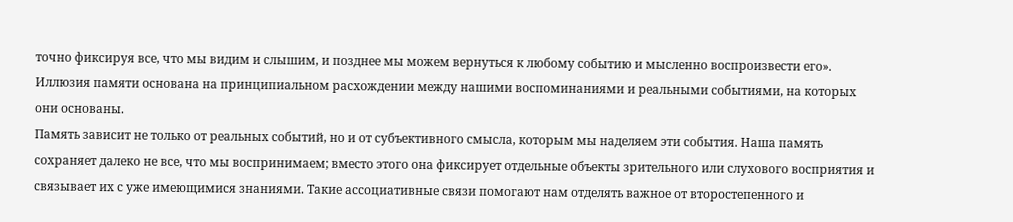точно фиксируя все, что мы видим и слышим, и позднее мы можем вернуться к любому событию и мысленно воспроизвести его». Иллюзия памяти основана на принципиальном расхождении между нашими воспоминаниями и реальными событиями, на которых они основаны.
Память зависит не только от реальных событий, но и от субъективного смысла, которым мы наделяем эти события. Наша память сохраняет далеко не все, что мы воспринимаем; вместо этого она фиксирует отдельные объекты зрительного или слухового восприятия и связывает их с уже имеющимися знаниями. Такие ассоциативные связи помогают нам отделять важное от второстепенного и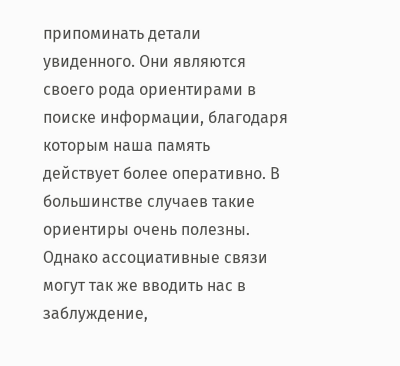припоминать детали увиденного. Они являются своего рода ориентирами в поиске информации, благодаря которым наша память действует более оперативно. В большинстве случаев такие ориентиры очень полезны. Однако ассоциативные связи могут так же вводить нас в заблуждение,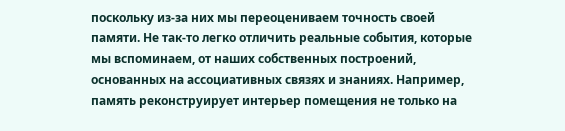поскольку из-за них мы переоцениваем точность своей памяти. Не так-то легко отличить реальные события, которые мы вспоминаем, от наших собственных построений, основанных на ассоциативных связях и знаниях. Например, память реконструирует интерьер помещения не только на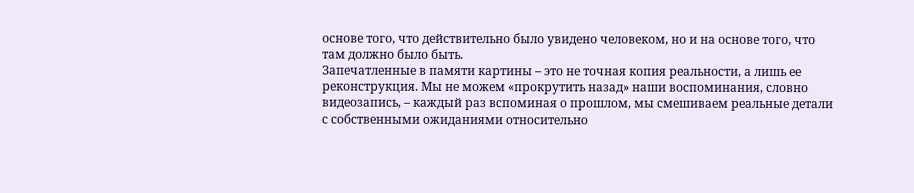основе того, что действительно было увидено человеком, но и на основе того, что там должно было быть.
Запечатленные в памяти картины – это не точная копия реальности, а лишь ее реконструкция. Мы не можем «прокрутить назад» наши воспоминания, словно видеозапись, – каждый раз вспоминая о прошлом, мы смешиваем реальные детали с собственными ожиданиями относительно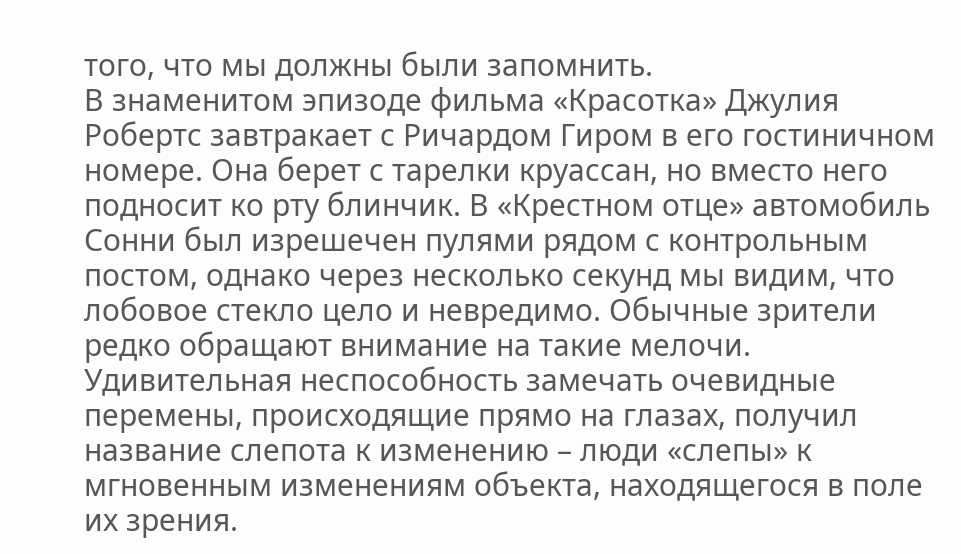того, что мы должны были запомнить.
В знаменитом эпизоде фильма «Красотка» Джулия Робертс завтракает с Ричардом Гиром в его гостиничном номере. Она берет с тарелки круассан, но вместо него подносит ко рту блинчик. В «Крестном отце» автомобиль Сонни был изрешечен пулями рядом с контрольным постом, однако через несколько секунд мы видим, что лобовое стекло цело и невредимо. Обычные зрители редко обращают внимание на такие мелочи. Удивительная неспособность замечать очевидные перемены, происходящие прямо на глазах, получил название слепота к изменению – люди «слепы» к мгновенным изменениям объекта, находящегося в поле их зрения.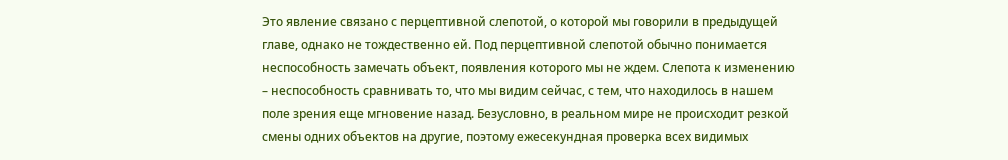Это явление связано с перцептивной слепотой, о которой мы говорили в предыдущей главе, однако не тождественно ей. Под перцептивной слепотой обычно понимается неспособность замечать объект, появления которого мы не ждем. Слепота к изменению – неспособность сравнивать то, что мы видим сейчас, с тем, что находилось в нашем поле зрения еще мгновение назад. Безусловно, в реальном мире не происходит резкой смены одних объектов на другие, поэтому ежесекундная проверка всех видимых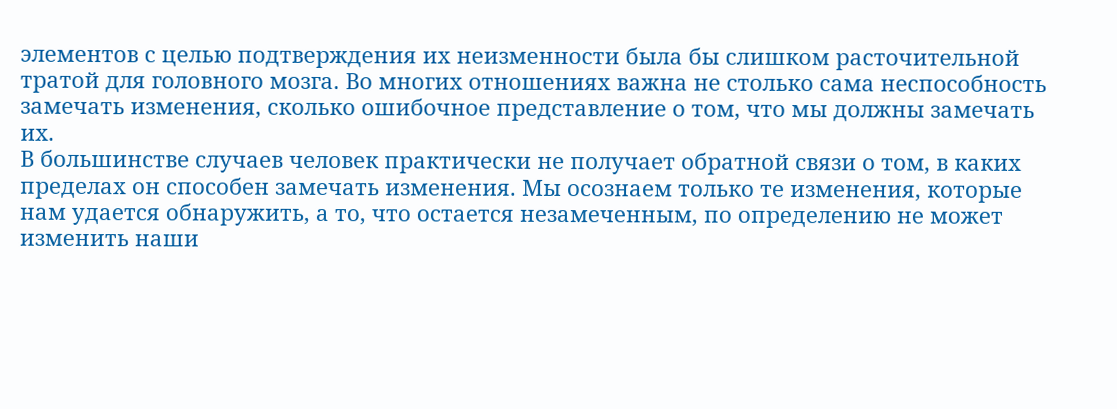элементов с целью подтверждения их неизменности была бы слишком расточительной тратой для головного мозга. Во многих отношениях важна не столько сама неспособность замечать изменения, сколько ошибочное представление о том, что мы должны замечать их.
В большинстве случаев человек практически не получает обратной связи о том, в каких пределах он способен замечать изменения. Мы осознаем только те изменения, которые нам удается обнаружить, а то, что остается незамеченным, по определению не может изменить наши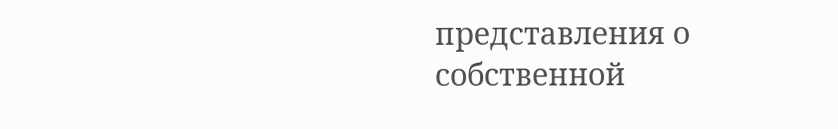представления о собственной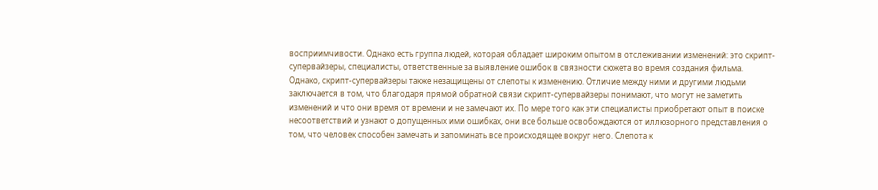восприимчивости. Однако есть группа людей, которая обладает широким опытом в отслеживании изменений: это скрипт-супервайзеры, специалисты, ответственные за выявление ошибок в связности сюжета во время создания фильма.
Однако, скрипт-супервайзеры также незащищены от слепоты к изменению. Отличие между ними и другими людьми заключается в том, что благодаря прямой обратной связи скрипт-супервайзеры понимают, что могут не заметить изменений и что они время от времени и не замечают их. По мере того как эти специалисты приобретают опыт в поиске несоответствий и узнают о допущенных ими ошибках, они все больше освобождаются от иллюзорного представления о том, что человек способен замечать и запоминать все происходящее вокруг него. Слепота к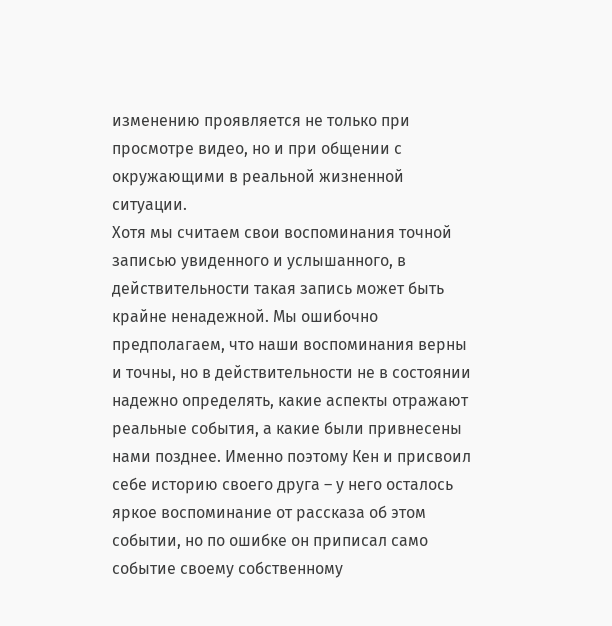изменению проявляется не только при просмотре видео, но и при общении с окружающими в реальной жизненной ситуации.
Хотя мы считаем свои воспоминания точной записью увиденного и услышанного, в действительности такая запись может быть крайне ненадежной. Мы ошибочно предполагаем, что наши воспоминания верны и точны, но в действительности не в состоянии надежно определять, какие аспекты отражают реальные события, а какие были привнесены нами позднее. Именно поэтому Кен и присвоил себе историю своего друга – у него осталось яркое воспоминание от рассказа об этом событии, но по ошибке он приписал само событие своему собственному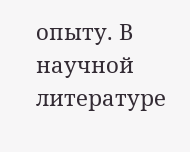опыту. В научной литературе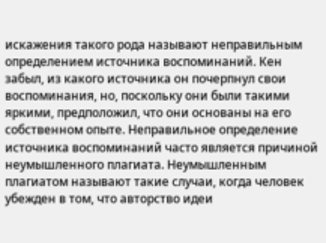искажения такого рода называют неправильным определением источника воспоминаний. Кен забыл, из какого источника он почерпнул свои воспоминания, но, поскольку они были такими яркими, предположил, что они основаны на его собственном опыте. Неправильное определение источника воспоминаний часто является причиной неумышленного плагиата. Неумышленным плагиатом называют такие случаи, когда человек убежден в том, что авторство идеи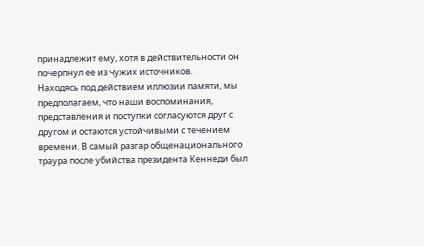принадлежит ему, хотя в действительности он почерпнул ее из чужих источников.
Находясь под действием иллюзии памяти, мы предполагаем, что наши воспоминания, представления и поступки согласуются друг с другом и остаются устойчивыми с течением времени. В самый разгар общенационального траура после убийства президента Кеннеди был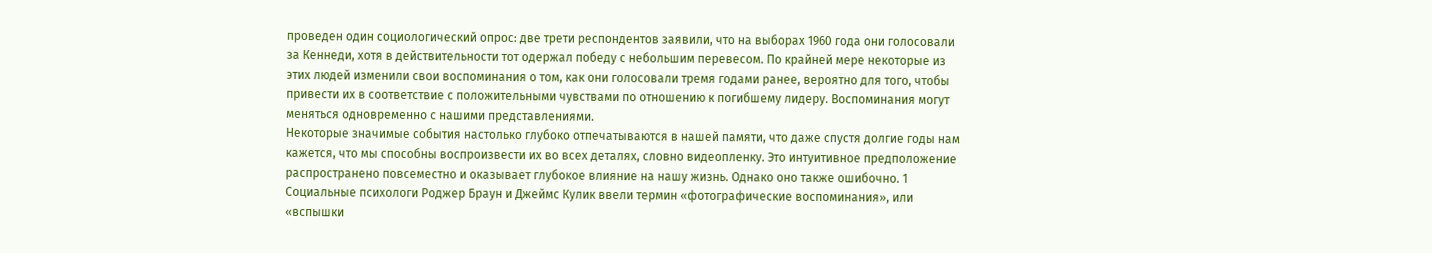проведен один социологический опрос: две трети респондентов заявили, что на выборах 1960 года они голосовали за Кеннеди, хотя в действительности тот одержал победу с небольшим перевесом. По крайней мере некоторые из этих людей изменили свои воспоминания о том, как они голосовали тремя годами ранее, вероятно для того, чтобы привести их в соответствие с положительными чувствами по отношению к погибшему лидеру. Воспоминания могут меняться одновременно с нашими представлениями.
Некоторые значимые события настолько глубоко отпечатываются в нашей памяти, что даже спустя долгие годы нам кажется, что мы способны воспроизвести их во всех деталях, словно видеопленку. Это интуитивное предположение распространено повсеместно и оказывает глубокое влияние на нашу жизнь. Однако оно также ошибочно. 1 Социальные психологи Роджер Браун и Джеймс Кулик ввели термин «фотографические воспоминания», или «вспышки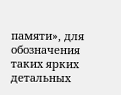памяти», для обозначения таких ярких детальных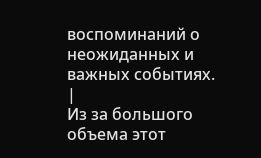воспоминаний о неожиданных и важных событиях.
|
Из за большого объема этот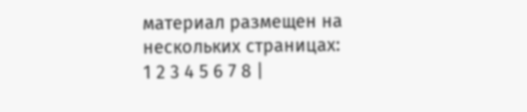материал размещен на нескольких страницах:
1 2 3 4 5 6 7 8 |